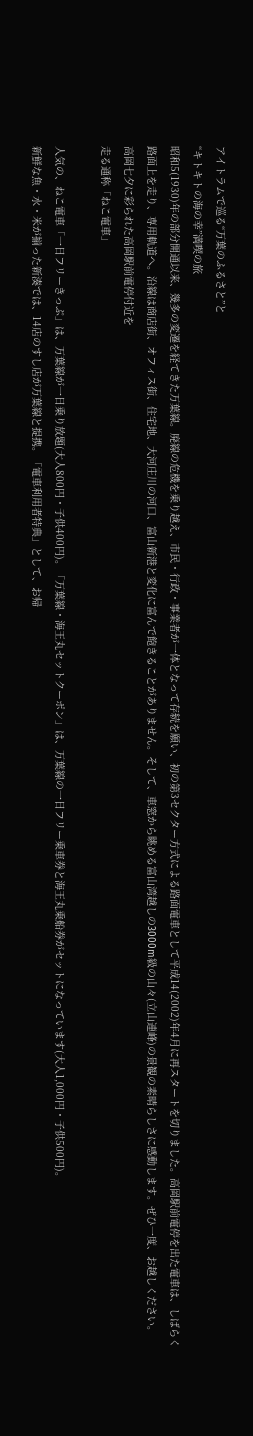アイトラムで巡る“万葉のふるさと”と
“キトキトの海の幸”満喫の旅
昭和5(1930)年の部分開通以来、幾多の変遷を経てきた万葉線。廃線の危機を乗り越え、市民・行政・事業者が一体となって存続を願い、初の第3セクター方式による路面電車として平成14(2002)年4月に再スタートを切りました。高岡駅前電停を出た電車は、しばらく路面上を走り、専用軌道へ。沿線は商店街、オフィス街、住宅地、大河庄川の河口、富山新港と変化に富んで飽きることがありません。そして、車窓から眺める富山湾越しの3000m級の山々(立山連峰)の景観の素晴らしさに感動します。ぜひ一度、お越しください。
高岡七夕に彩られた高岡駅前電停付近を
走る通称「ねこ電車」

人気の、ねこ電車「一日フリーきっぷ」は、万葉線が一日乗り放題(大人800円・子供400円)。「万葉線・海王丸セットクーポン」は、万葉線の一日フリー乗車券と海王丸乗船券がセットになっています(大人1,000円・子供500円)。
新鮮な魚・水・米が揃った新湊では、14店のすし店が万葉線と提携。「電車利用者特典」として、お帰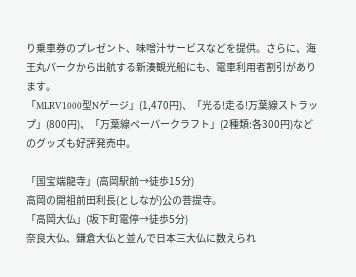り乗車券のプレゼント、味噌汁サービスなどを提供。さらに、海王丸パークから出航する新湊観光船にも、電車利用者割引があります。
「MLRV1000型Nゲージ」(1,470円)、「光る!走る!万葉線ストラップ」(800円)、「万葉線ペーパークラフト」(2種類:各300円)などのグッズも好評発売中。

「国宝端龍寺」(高岡駅前→徒歩15分)
高岡の開祖前田利長(としなが)公の菩提寺。
「高岡大仏」(坂下町電停→徒歩5分)
奈良大仏、鎌倉大仏と並んで日本三大仏に数えられ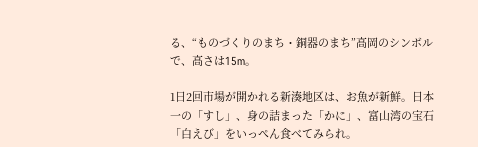る、“ものづくりのまち・銅器のまち”高岡のシンボルで、高さは15m。

1日2回市場が開かれる新湊地区は、お魚が新鮮。日本一の「すし」、身の詰まった「かに」、富山湾の宝石「白えび」をいっぺん食べてみられ。